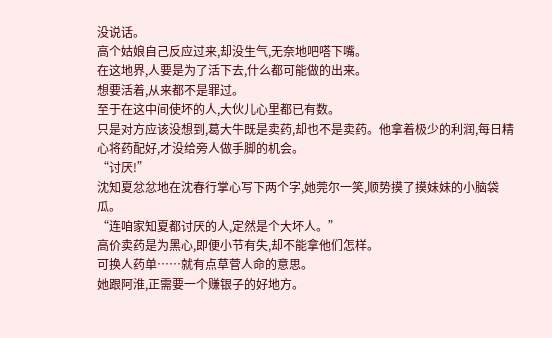没说话。
高个姑娘自己反应过来,却没生气,无奈地吧嗒下嘴。
在这地界,人要是为了活下去,什么都可能做的出来。
想要活着,从来都不是罪过。
至于在这中间使坏的人,大伙儿心里都已有数。
只是对方应该没想到,葛大牛既是卖药,却也不是卖药。他拿着极少的利润,每日精心将药配好,才没给旁人做手脚的机会。
“讨厌!”
沈知夏忿忿地在沈春行掌心写下两个字,她莞尔一笑,顺势摸了摸妹妹的小脑袋瓜。
“连咱家知夏都讨厌的人,定然是个大坏人。”
高价卖药是为黑心,即便小节有失,却不能拿他们怎样。
可换人药单……就有点草菅人命的意思。
她跟阿淮,正需要一个赚银子的好地方。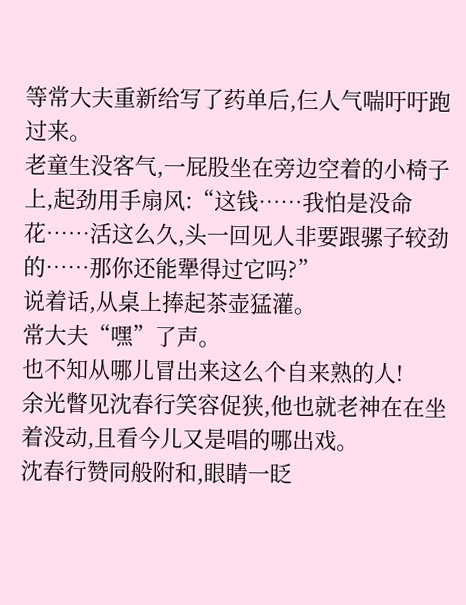等常大夫重新给写了药单后,仨人气喘吁吁跑过来。
老童生没客气,一屁股坐在旁边空着的小椅子上,起劲用手扇风:“这钱……我怕是没命花……活这么久,头一回见人非要跟骡子较劲的……那你还能犟得过它吗?”
说着话,从桌上捧起茶壶猛灌。
常大夫“嘿”了声。
也不知从哪儿冒出来这么个自来熟的人!
余光瞥见沈春行笑容促狭,他也就老神在在坐着没动,且看今儿又是唱的哪出戏。
沈春行赞同般附和,眼睛一眨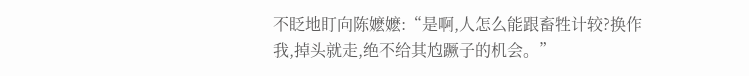不眨地盯向陈嬷嬷:“是啊,人怎么能跟畜牲计较?换作我,掉头就走,绝不给其尥蹶子的机会。”